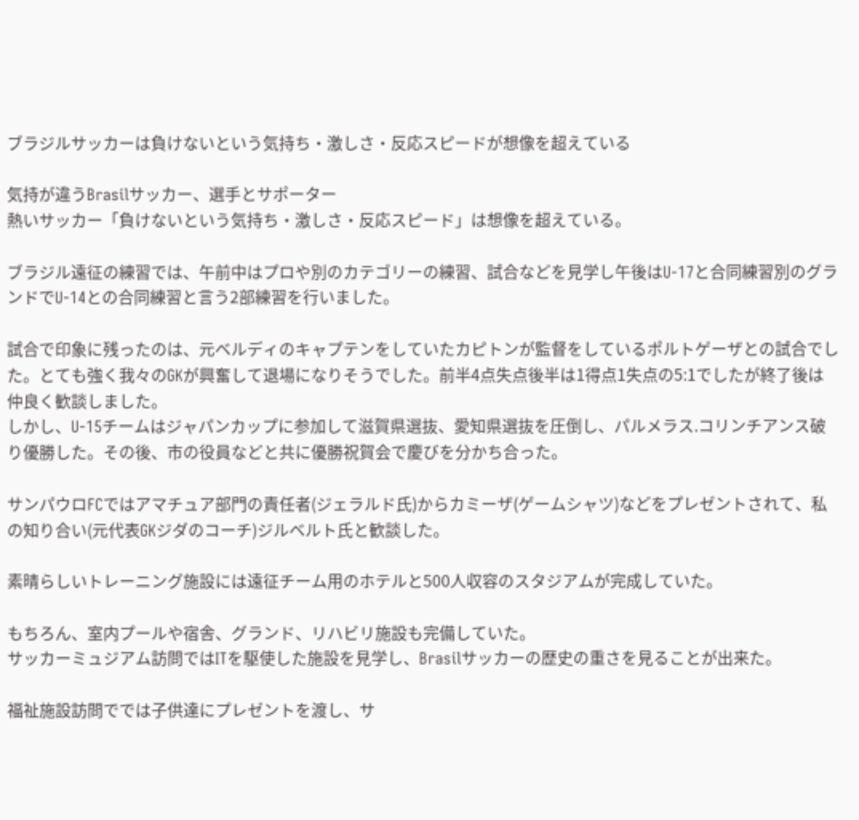ブラジルサッカーは負けないという気持ち・激しさ・反応スピードが想像を超えている

気持が違うBrasilサッカー、選手とサポーター
熱いサッカー「負けないという気持ち・激しさ・反応スピード」は想像を超えている。

ブラジル遠征の練習では、午前中はプロや別のカテゴリーの練習、試合などを見学し午後はU-17と合同練習別のグランドでU-14との合同練習と言う2部練習を行いました。

試合で印象に残ったのは、元ベルディのキャプテンをしていたカピトンが監督をしているポルトゲーザとの試合でした。とても強く我々のGKが興奮して退場になりそうでした。前半4点失点後半は1得点1失点の5:1でしたが終了後は仲良く歓談しました。
しかし、U-15チームはジャパンカップに参加して滋賀県選抜、愛知県選抜を圧倒し、パルメラス.コリンチアンス破り優勝した。その後、市の役員などと共に優勝祝賀会で慶びを分かち合った。

サンパウロFCではアマチュア部門の責任者(ジェラルド氏)からカミーザ(ゲームシャツ)などをプレゼントされて、私の知り合い(元代表GKジダのコーチ)ジルベルト氏と歓談した。

素晴らしいトレーニング施設には遠征チーム用のホテルと500人収容のスタジアムが完成していた。

もちろん、室内プールや宿舎、グランド、リハビリ施設も完備していた。
サッカーミュジアム訪問ではITを駆使した施設を見学し、Brasilサッカーの歴史の重さを見ることが出来た。

福祉施設訪問ででは子供達にプレゼントを渡し、サ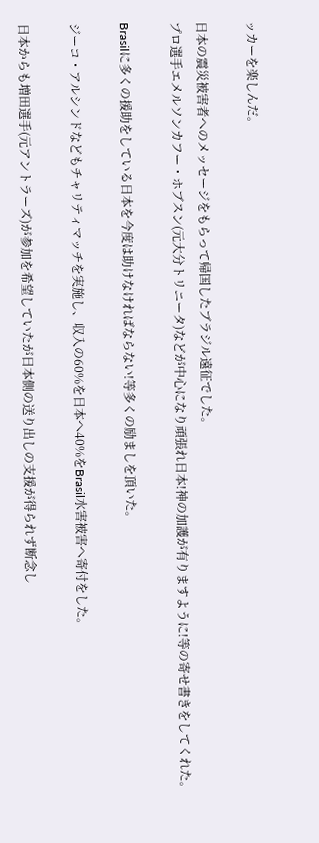ッカーを楽しんだ。

日本の震災被害者へのメッセージをもらって帰国したブラジル遠征でした。
プロ選手エメルソンカフー・ホブスン(元大分トリニータ)などが中心になり頑張れ日本!神の加護が有りますように!等の寄せ書きをしてくれた。

Brasilに多くの援助をしている日本を今度は助けなければならない!等多くの励ましを頂いた。

ジーコ・アルシンドなどもチャリティマッチを実施し、収入の60%を日本へ40%をBrasil水害被害へ寄付をした。

日本からも増田選手(元アントラーズ)が参加を希望していたが日本側の送り出しの支援が得られず断念し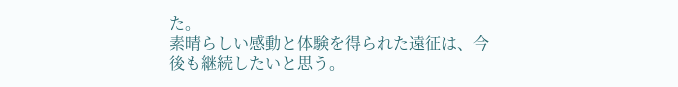た。
素晴らしい感動と体験を得られた遠征は、今後も継続したいと思う。